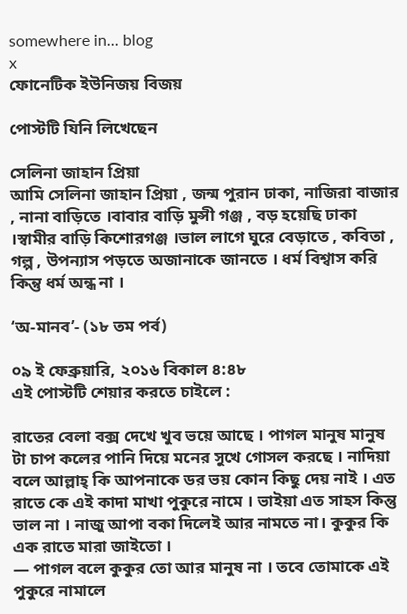somewhere in... blog
x
ফোনেটিক ইউনিজয় বিজয়

পোস্টটি যিনি লিখেছেন

সেলিনা জাহান প্রিয়া
আমি সেলিনা জাহান প্রিয়া , জন্ম পুরান ঢাকা, নাজিরা বাজার , নানা বাড়িতে ।বাবার বাড়ি মুন্সী গঞ্জ , বড় হয়েছি ঢাকা ।স্বামীর বাড়ি কিশোরগঞ্জ ।ভাল লাগে ঘুরে বেড়াতে , কবিতা , গল্প , উপন্যাস পড়তে অজানাকে জানতে । ধর্ম বিশ্বাস করি কিন্তু ধর্ম অন্ধ না ।

‘অ-মানব’- (১৮ তম পর্ব)

০৯ ই ফেব্রুয়ারি, ২০১৬ বিকাল ৪:৪৮
এই পোস্টটি শেয়ার করতে চাইলে :

রাতের বেলা বক্স দেখে খুব ভয়ে আছে । পাগল মানুষ মানুষ টা চাপ কলের পানি দিয়ে মনের সুখে গোসল করছে । নাদিয়া বলে আল্লাহ্‌ কি আপনাকে ডর ভয় কোন কিছু দেয় নাই । এত রাতে কে এই কাদা মাখা পুকুরে নামে । ভাইয়া এত সাহস কিন্তু ভাল না । নাজু আপা বকা দিলেই আর নামতে না। কুকুর কি এক রাতে মারা জাইতো ।
— পাগল বলে কুকুর তো আর মানুষ না । তবে তোমাকে এই পুকুরে নামালে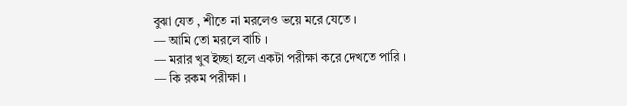বুঝা যেত , শীতে না মরলেও ভয়ে মরে যেতে ।
— আমি তো মরলে বাচি ।
— মরার খুব ইচ্ছা হলে একটা পরীক্ষা করে দেখতে পারি ।
— কি রকম পরীক্ষা ।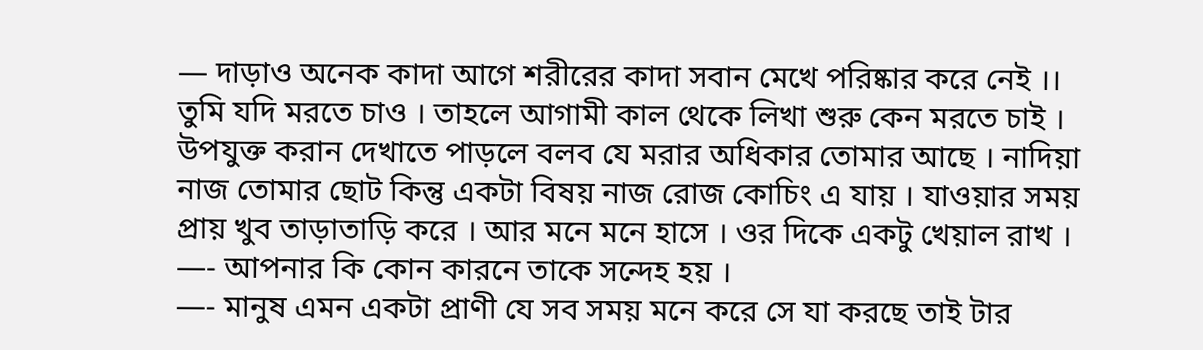— দাড়াও অনেক কাদা আগে শরীরের কাদা সবান মেখে পরিষ্কার করে নেই ।।
তুমি যদি মরতে চাও । তাহলে আগামী কাল থেকে লিখা শুরু কেন মরতে চাই ।
উপযুক্ত করান দেখাতে পাড়লে বলব যে মরার অধিকার তোমার আছে । নাদিয়া
নাজ তোমার ছোট কিন্তু একটা বিষয় নাজ রোজ কোচিং এ যায় । যাওয়ার সময়
প্রায় খুব তাড়াতাড়ি করে । আর মনে মনে হাসে । ওর দিকে একটু খেয়াল রাখ ।
—- আপনার কি কোন কারনে তাকে সন্দেহ হয় ।
—- মানুষ এমন একটা প্রাণী যে সব সময় মনে করে সে যা করছে তাই টার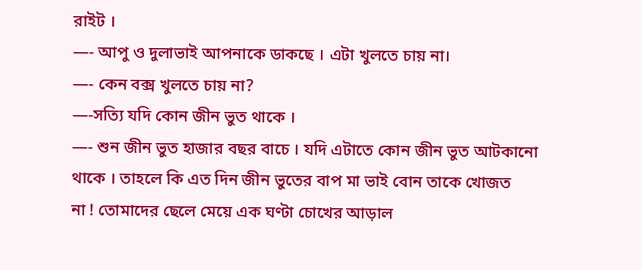রাইট ।
—- আপু ও দুলাভাই আপনাকে ডাকছে । এটা খুলতে চায় না।
—- কেন বক্স খুলতে চায় না?
—-সত্যি যদি কোন জীন ভুত থাকে ।
—- শুন জীন ভুত হাজার বছর বাচে । যদি এটাতে কোন জীন ভুত আটকানো
থাকে । তাহলে কি এত দিন জীন ভুতের বাপ মা ভাই বোন তাকে খোজত
না ! তোমাদের ছেলে মেয়ে এক ঘণ্টা চোখের আড়াল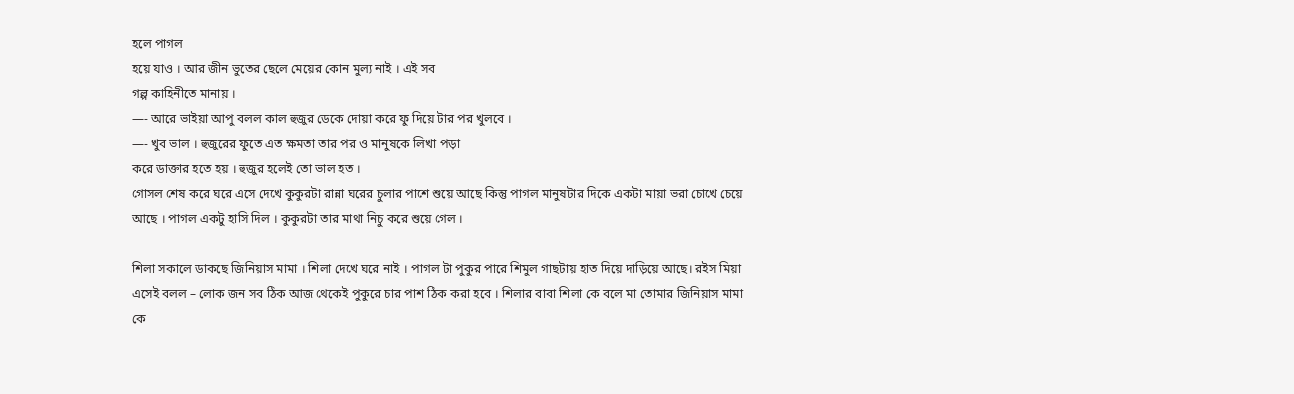হলে পাগল
হয়ে যাও । আর জীন ভুতের ছেলে মেয়ের কোন মুল্য নাই । এই সব
গল্প কাহিনীতে মানায় ।
—- আরে ভাইয়া আপু বলল কাল হুজুর ডেকে দোয়া করে ফু দিয়ে টার পর খুলবে ।
—- খুব ভাল । হুজুরের ফুতে এত ক্ষমতা তার পর ও মানুষকে লিখা পড়া
করে ডাক্তার হতে হয় । হুজুর হলেই তো ভাল হত ।
গোসল শেষ করে ঘরে এসে দেখে কুকুরটা রান্না ঘরের চুলার পাশে শুয়ে আছে কিন্তু পাগল মানুষটার দিকে একটা মায়া ভরা চোখে চেয়ে আছে । পাগল একটু হাসি দিল । কুকুরটা তার মাথা নিচু করে শুয়ে গেল ।

শিলা সকালে ডাকছে জিনিয়াস মামা । শিলা দেখে ঘরে নাই । পাগল টা পুকুর পারে শিমুল গাছটায় হাত দিয়ে দাড়িয়ে আছে। রইস মিয়া এসেই বলল – লোক জন সব ঠিক আজ থেকেই পুকুরে চার পাশ ঠিক করা হবে । শিলার বাবা শিলা কে বলে মা তোমার জিনিয়াস মামা কে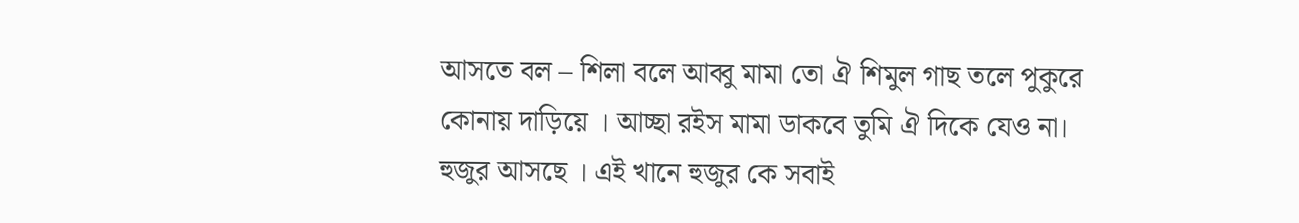আসতে বল – শিলা বলে আব্বু মামা তো ঐ শিমুল গাছ তলে পুকুরে কোনায় দাড়িয়ে । আচ্ছা রইস মামা ডাকবে তুমি ঐ দিকে যেও না। হুজুর আসছে । এই খানে হুজুর কে সবাই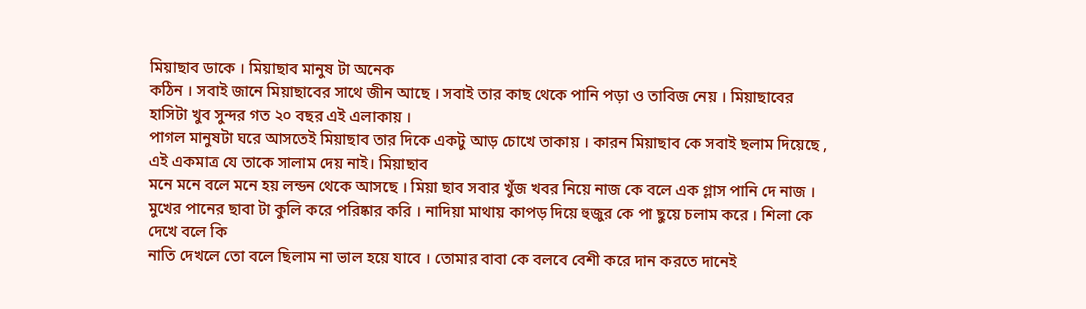মিয়াছাব ডাকে । মিয়াছাব মানুষ টা অনেক
কঠিন । সবাই জানে মিয়াছাবের সাথে জীন আছে । সবাই তার কাছ থেকে পানি পড়া ও তাবিজ নেয় । মিয়াছাবের হাসিটা খুব সুন্দর গত ২০ বছর এই এলাকায় ।
পাগল মানুষটা ঘরে আসতেই মিয়াছাব তার দিকে একটু আড় চোখে তাকায় । কারন মিয়াছাব কে সবাই ছলাম দিয়েছে , এই একমাত্র যে তাকে সালাম দেয় নাই। মিয়াছাব
মনে মনে বলে মনে হয় লন্ডন থেকে আসছে । মিয়া ছাব সবার খুঁজ খবর নিয়ে নাজ কে বলে এক গ্লাস পানি দে নাজ । মুখের পানের ছাবা টা কুলি করে পরিষ্কার করি । নাদিয়া মাথায় কাপড় দিয়ে হুজুর কে পা ছুয়ে চলাম করে । শিলা কে দেখে বলে কি
নাতি দেখলে তো বলে ছিলাম না ভাল হয়ে যাবে । তোমার বাবা কে বলবে বেশী করে দান করতে দানেই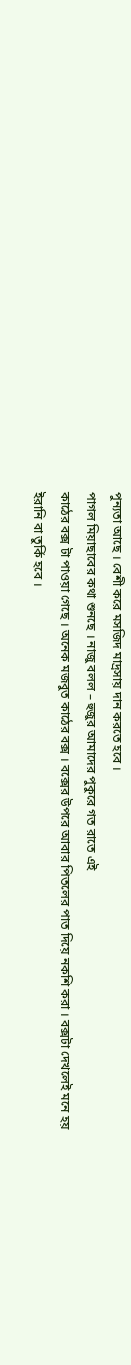পুন্যতা আছে । বেশী করে মসজিদ মাদ্রসায় দান করতে হবে ।
পাগল মিয়াছাবের কথা শুনছে । নাজু বলল – হুজুর আমাদের পুকুরে গত রাতে এই
কাঠের বক্স টা পাওয়া গেছে । অনেক মজবুত কাঠের বক্স । বক্সের উপরে আবার পিতলের পাত দিয়ে নকশি করা । বক্সটা দেখলেই মনে হয় ইরানি বা তুর্কি হবে ।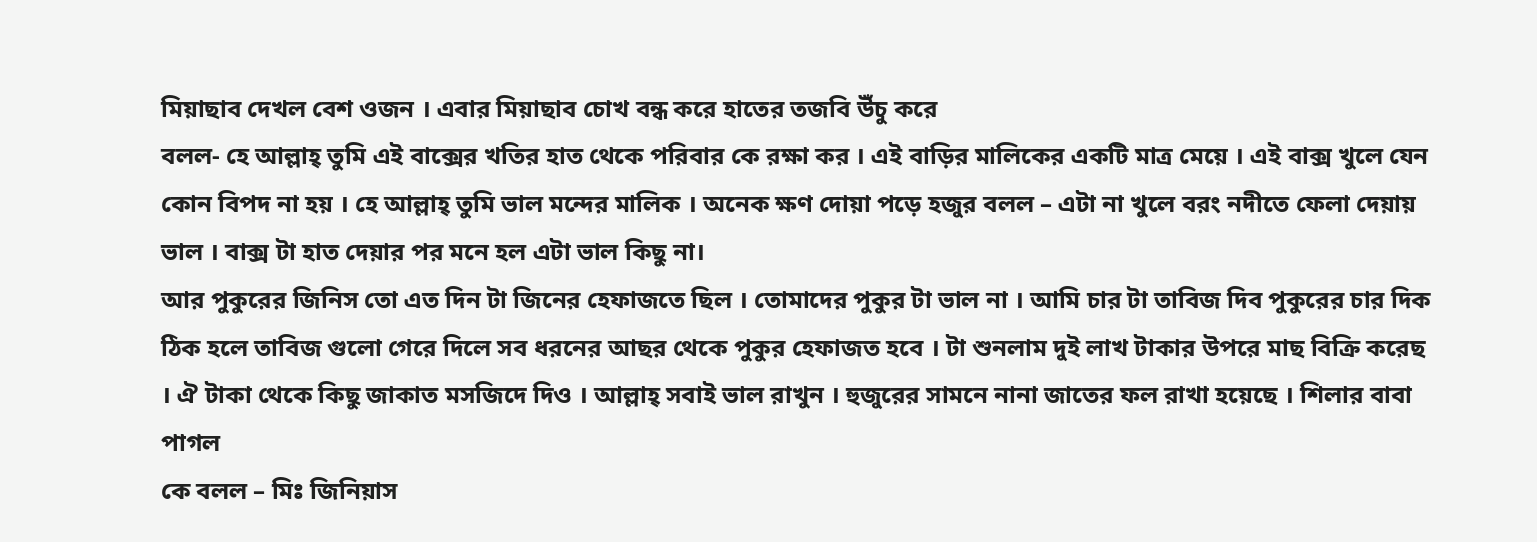মিয়াছাব দেখল বেশ ওজন । এবার মিয়াছাব চোখ বন্ধ করে হাতের তজবি উঁচু করে
বলল- হে আল্লাহ্‌ তুমি এই বাক্সের খতির হাত থেকে পরিবার কে রক্ষা কর । এই বাড়ির মালিকের একটি মাত্র মেয়ে । এই বাক্স খুলে যেন কোন বিপদ না হয় । হে আল্লাহ্‌ তুমি ভাল মন্দের মালিক । অনেক ক্ষণ দোয়া পড়ে হজুর বলল – এটা না খুলে বরং নদীতে ফেলা দেয়ায় ভাল । বাক্স টা হাত দেয়ার পর মনে হল এটা ভাল কিছু না।
আর পুকুরের জিনিস তো এত দিন টা জিনের হেফাজতে ছিল । তোমাদের পুকুর টা ভাল না । আমি চার টা তাবিজ দিব পুকুরের চার দিক ঠিক হলে তাবিজ গুলো গেরে দিলে সব ধরনের আছর থেকে পুকুর হেফাজত হবে । টা শুনলাম দুই লাখ টাকার উপরে মাছ বিক্রি করেছ । ঐ টাকা থেকে কিছু জাকাত মসজিদে দিও । আল্লাহ্‌ সবাই ভাল রাখুন । হুজুরের সামনে নানা জাতের ফল রাখা হয়েছে । শিলার বাবা পাগল
কে বলল – মিঃ জিনিয়াস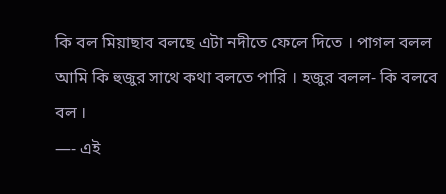কি বল মিয়াছাব বলছে এটা নদীতে ফেলে দিতে । পাগল বলল আমি কি হুজুর সাথে কথা বলতে পারি । হজুর বলল- কি বলবে বল ।
—- এই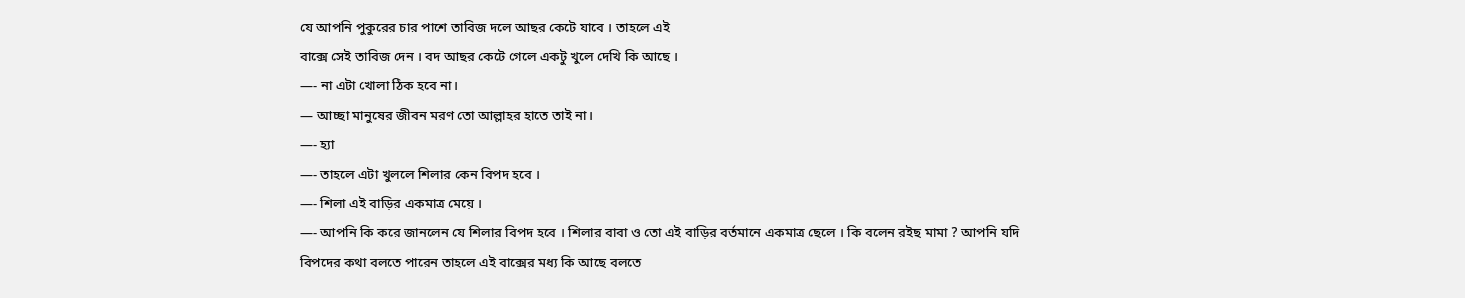যে আপনি পুকুরের চার পাশে তাবিজ দলে আছর কেটে যাবে । তাহলে এই
বাক্সে সেই তাবিজ দেন । বদ আছর কেটে গেলে একটু খুলে দেখি কি আছে ।
—- না এটা খোলা ঠিক হবে না।
— আচ্ছা মানুষের জীবন মরণ তো আল্লাহর হাতে তাই না।
—- হ্যা
—- তাহলে এটা খুললে শিলার কেন বিপদ হবে ।
—- শিলা এই বাড়ির একমাত্র মেয়ে ।
—- আপনি কি করে জানলেন যে শিলার বিপদ হবে । শিলার বাবা ও তো এই বাড়ির বর্তমানে একমাত্র ছেলে । কি বলেন রইছ মামা ? আপনি যদি বিপদের কথা বলতে পারেন তাহলে এই বাক্সের মধ্য কি আছে বলতে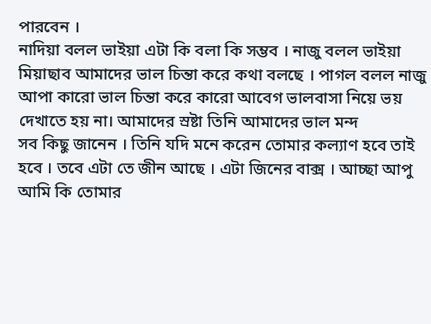পারবেন ।
নাদিয়া বলল ভাইয়া এটা কি বলা কি সম্ভব । নাজু বলল ভাইয়া মিয়াছাব আমাদের ভাল চিন্তা করে কথা বলছে । পাগল বলল নাজু আপা কারো ভাল চিন্তা করে কারো আবেগ ভালবাসা নিয়ে ভয় দেখাতে হয় না। আমাদের স্রষ্টা তিনি আমাদের ভাল মন্দ
সব কিছু জানেন । তিনি যদি মনে করেন তোমার কল্যাণ হবে তাই হবে । তবে এটা তে জীন আছে । এটা জিনের বাক্স । আচ্ছা আপু আমি কি তোমার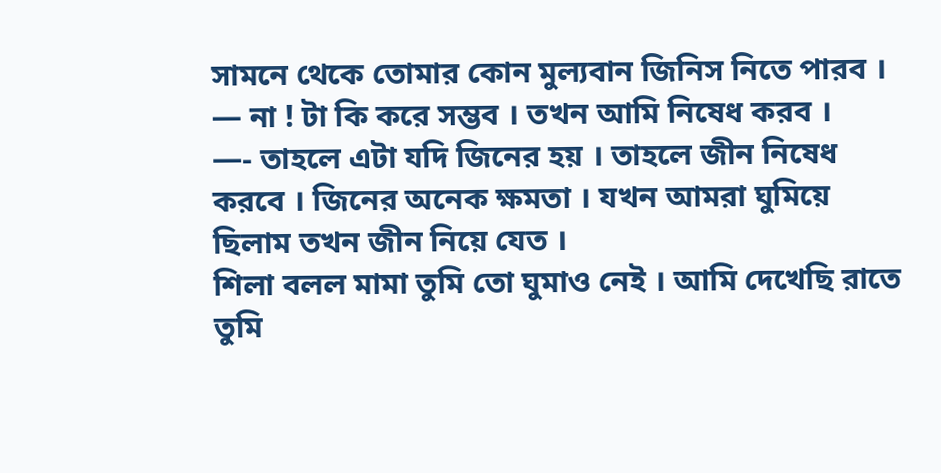সামনে থেকে তোমার কোন মুল্যবান জিনিস নিতে পারব ।
— না ! টা কি করে সম্ভব । তখন আমি নিষেধ করব ।
—- তাহলে এটা যদি জিনের হয় । তাহলে জীন নিষেধ করবে । জিনের অনেক ক্ষমতা । যখন আমরা ঘুমিয়ে ছিলাম তখন জীন নিয়ে যেত ।
শিলা বলল মামা তুমি তো ঘুমাও নেই । আমি দেখেছি রাতে তুমি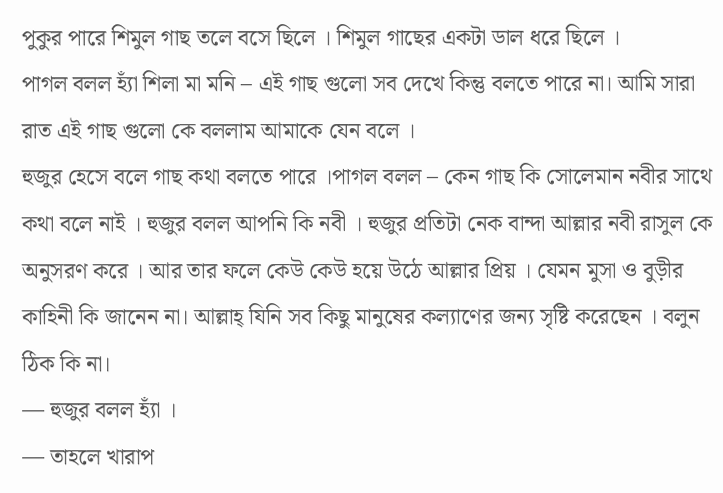পুকুর পারে শিমুল গাছ তলে বসে ছিলে । শিমুল গাছের একটা ডাল ধরে ছিলে ।
পাগল বলল হ্যাঁ শিলা মা মনি – এই গাছ গুলো সব দেখে কিন্তু বলতে পারে না। আমি সারা রাত এই গাছ গুলো কে বললাম আমাকে যেন বলে ।
হুজুর হেসে বলে গাছ কথা বলতে পারে ।পাগল বলল – কেন গাছ কি সোলেমান নবীর সাথে কথা বলে নাই । হুজুর বলল আপনি কি নবী । হুজুর প্রতিটা নেক বান্দা আল্লার নবী রাসুল কে অনুসরণ করে । আর তার ফলে কেউ কেউ হয়ে উঠে আল্লার প্রিয় । যেমন মুসা ও বুড়ীর কাহিনী কি জানেন না। আল্লাহ্‌ যিনি সব কিছু মানুষের কল্যাণের জন্য সৃষ্টি করেছেন । বলুন ঠিক কি না।
— হুজুর বলল হ্যাঁ ।
— তাহলে খারাপ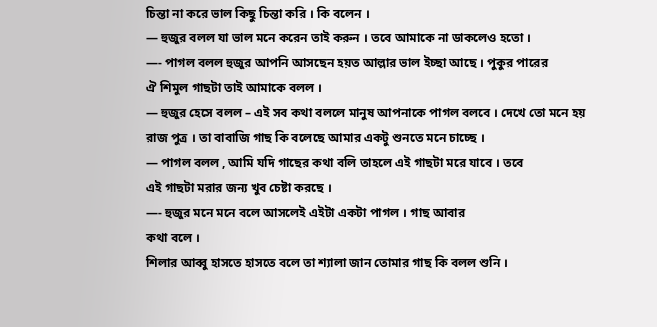চিন্তা না করে ভাল কিছু চিন্তা করি । কি বলেন ।
— হুজুর বলল যা ভাল মনে করেন তাই করুন । তবে আমাকে না ডাকলেও হতো ।
—- পাগল বলল হুজুর আপনি আসছেন হয়ত আল্লার ভাল ইচ্ছা আছে । পুকুর পারের
ঐ শিমুল গাছটা তাই আমাকে বলল ।
— হুজুর হেসে বলল – এই সব কথা বললে মানুষ আপনাকে পাগল বলবে । দেখে তো মনে হয় রাজ পুত্র । তা বাবাজি গাছ কি বলেছে আমার একটু শুনতে মনে চাচ্ছে ।
— পাগল বলল , আমি যদি গাছের কথা বলি তাহলে এই গাছটা মরে যাবে । তবে
এই গাছটা মরার জন্য খুব চেষ্টা করছে ।
—- হুজুর মনে মনে বলে আসলেই এইটা একটা পাগল । গাছ আবার
কথা বলে ।
শিলার আব্বু হাসতে হাসতে বলে তা শ্যালা জান তোমার গাছ কি বলল শুনি ।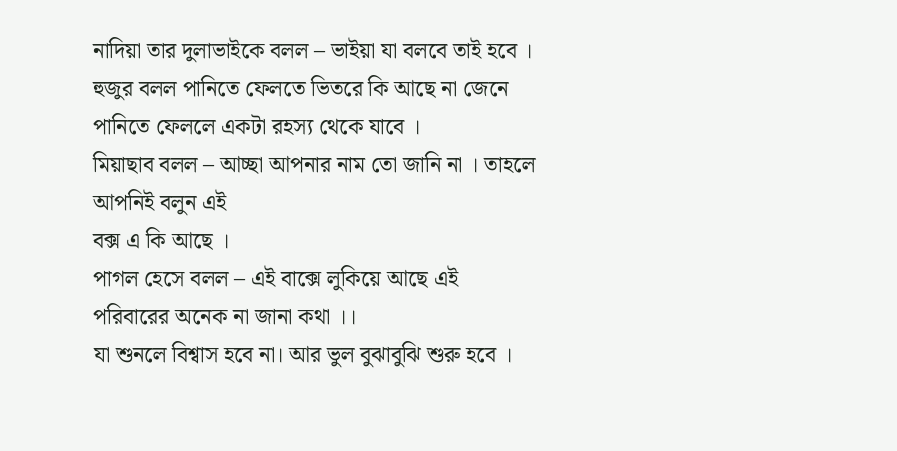নাদিয়া তার দুলাভাইকে বলল – ভাইয়া যা বলবে তাই হবে । হুজুর বলল পানিতে ফেলতে ভিতরে কি আছে না জেনে পানিতে ফেললে একটা রহস্য থেকে যাবে ।
মিয়াছাব বলল – আচ্ছা আপনার নাম তো জানি না । তাহলে আপনিই বলুন এই
বক্স এ কি আছে ।
পাগল হেসে বলল – এই বাক্সে লুকিয়ে আছে এই পরিবারের অনেক না জানা কথা ।।
যা শুনলে বিশ্বাস হবে না। আর ভুল বুঝাবুঝি শুরু হবে ।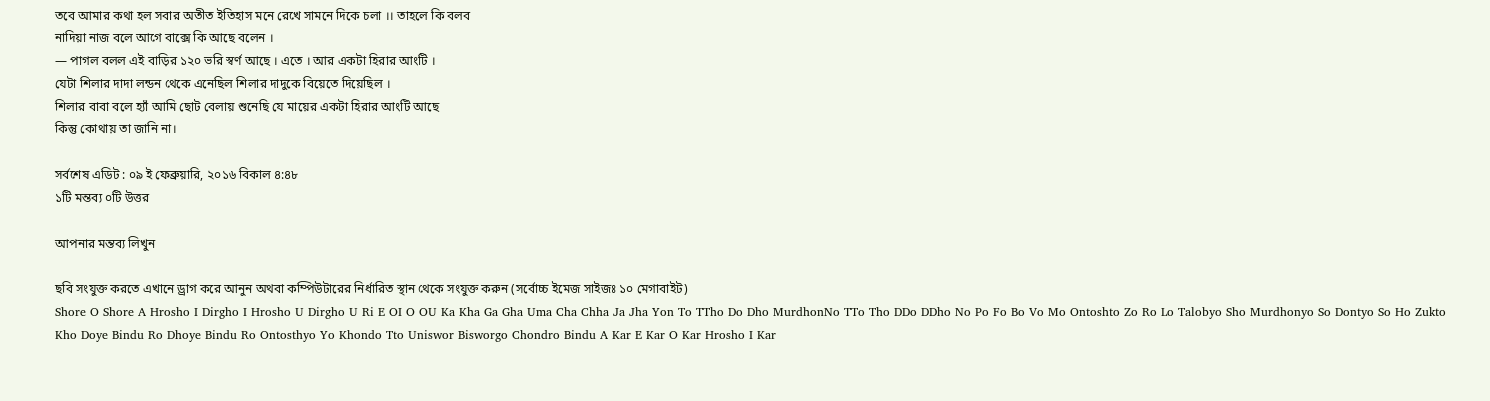তবে আমার কথা হল সবার অতীত ইতিহাস মনে রেখে সামনে দিকে চলা ।। তাহলে কি বলব
নাদিয়া নাজ বলে আগে বাক্সে কি আছে বলেন ।
— পাগল বলল এই বাড়ির ১২০ ভরি স্বর্ণ আছে । এতে । আর একটা হিরার আংটি ।
যেটা শিলার দাদা লন্ডন থেকে এনেছিল শিলার দাদুকে বিয়েতে দিয়েছিল ।
শিলার বাবা বলে হ্যাঁ আমি ছোট বেলায় শুনেছি যে মায়ের একটা হিরার আংটি আছে
কিন্তু কোথায় তা জানি না।

সর্বশেষ এডিট : ০৯ ই ফেব্রুয়ারি, ২০১৬ বিকাল ৪:৪৮
১টি মন্তব্য ০টি উত্তর

আপনার মন্তব্য লিখুন

ছবি সংযুক্ত করতে এখানে ড্রাগ করে আনুন অথবা কম্পিউটারের নির্ধারিত স্থান থেকে সংযুক্ত করুন (সর্বোচ্চ ইমেজ সাইজঃ ১০ মেগাবাইট)
Shore O Shore A Hrosho I Dirgho I Hrosho U Dirgho U Ri E OI O OU Ka Kha Ga Gha Uma Cha Chha Ja Jha Yon To TTho Do Dho MurdhonNo TTo Tho DDo DDho No Po Fo Bo Vo Mo Ontoshto Zo Ro Lo Talobyo Sho Murdhonyo So Dontyo So Ho Zukto Kho Doye Bindu Ro Dhoye Bindu Ro Ontosthyo Yo Khondo Tto Uniswor Bisworgo Chondro Bindu A Kar E Kar O Kar Hrosho I Kar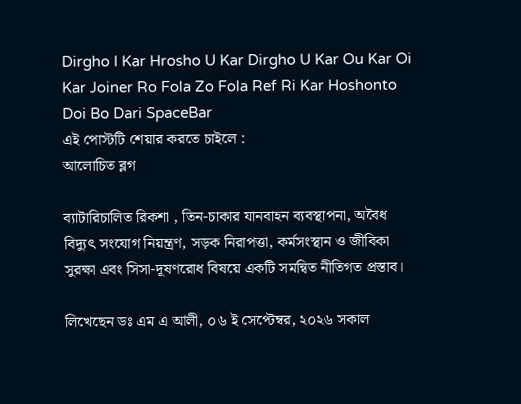Dirgho I Kar Hrosho U Kar Dirgho U Kar Ou Kar Oi Kar Joiner Ro Fola Zo Fola Ref Ri Kar Hoshonto Doi Bo Dari SpaceBar
এই পোস্টটি শেয়ার করতে চাইলে :
আলোচিত ব্লগ

ব্যাটারিচালিত রিকশা , তিন-চাকার যানবাহন ব্যবস্থাপনা, অবৈধ বিদ্যুৎ সংযোগ নিয়ন্ত্রণ, সড়ক নিরাপত্তা, কর্মসংস্থান ও জীবিকা সুরক্ষা এবং সিসা-দূষণরোধ বিষয়ে একটি সমন্বিত নীতিগত প্রস্তাব।

লিখেছেন ডঃ এম এ আলী, ০৬ ই সেপ্টেম্বর, ২০২৬ সকাল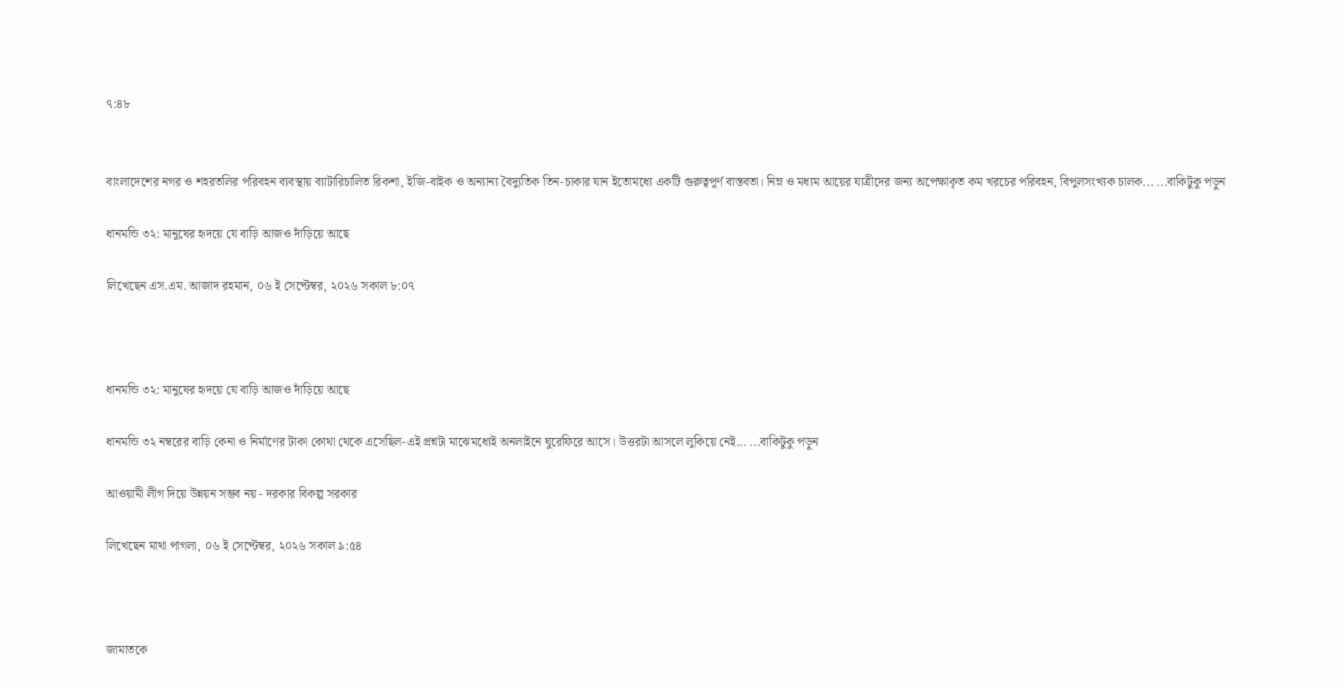৭:৪৮


বাংলাদেশের নগর ও শহরতলির পরিবহন ব্যবস্থায় ব্যাটারিচালিত রিকশা, ইজি-বাইক ও অন্যান্য বৈদ্যুতিক তিন-চাকার যান ইতোমধ্যে একটি গুরুত্বপূর্ণ বাস্তবতা। নিম্ন ও মধ্যম আয়ের যাত্রীদের জন্য অপেক্ষাকৃত কম খরচের পরিবহন, বিপুলসংখ্যক চালক... ...বাকিটুকু পড়ুন

ধানমন্ডি ৩২: মানুষের হৃদয়ে যে বাড়ি আজও দাঁড়িয়ে আছে

লিখেছেন এস.এম. আজাদ রহমান, ০৬ ই সেপ্টেম্বর, ২০২৬ সকাল ৮:০৭



ধানমন্ডি ৩২: মানুষের হৃদয়ে যে বাড়ি আজও দাঁড়িয়ে আছে

ধানমন্ডি ৩২ নম্বরের বাড়ি কেনা ও নির্মাণের টাকা কোথা থেকে এসেছিল-এই প্রশ্নটা মাঝেমধ্যেই অনলাইনে ঘুরেফিরে আসে। উত্তরটা আসলে লুকিয়ে নেই... ...বাকিটুকু পড়ুন

আওয়ামী লীগ দিয়ে উন্নয়ন সম্ভব নয় - দরকার বিকল্প সরকার

লিখেছেন মাথা পাগলা, ০৬ ই সেপ্টেম্বর, ২০২৬ সকাল ৯:৫৪



জামাতকে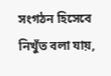সংগঠন হিসেবে নিখুঁত বলা যায়,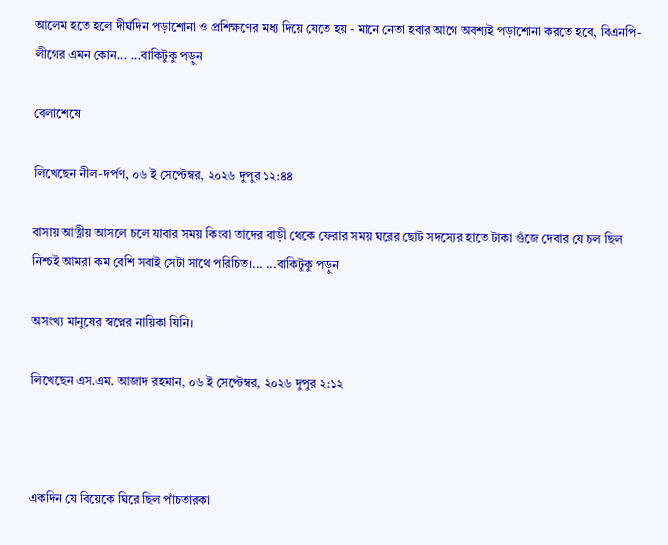আলেম হতে হলে দীর্ঘদিন পড়াশোনা ও প্রশিক্ষণের মধ্য দিয়ে যেতে হয় - মানে নেতা হবার আগে অবশ্যই পড়াশোনা করতে হবে, বিএনপি-লীগের এমন কোন... ...বাকিটুকু পড়ুন

বেলাশেষে

লিখেছেন নীল-দর্পণ, ০৬ ই সেপ্টেম্বর, ২০২৬ দুপুর ১২:৪৪

বাসায় আত্নীয় আসলে চলে যাবার সময় কিংবা তাদের বাড়ী থেকে ফেরার সময় ঘরের ছোট সদস্যের হাতে টাকা গুঁজে দেবার যে চল ছিল নিশ্চই আমরা কম বেশি সবাই সেটা সাথে পরিচিত।... ...বাকিটুকু পড়ুন

অসংখ্য মানুষের স্বপ্নের নায়িকা যিনি।

লিখেছেন এস.এম. আজাদ রহমান, ০৬ ই সেপ্টেম্বর, ২০২৬ দুপুর ২:১২



একদিন যে বিয়েকে ঘিরে ছিল পাঁচতারকা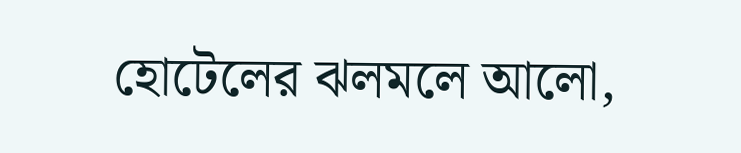হোটেলের ঝলমলে আলো,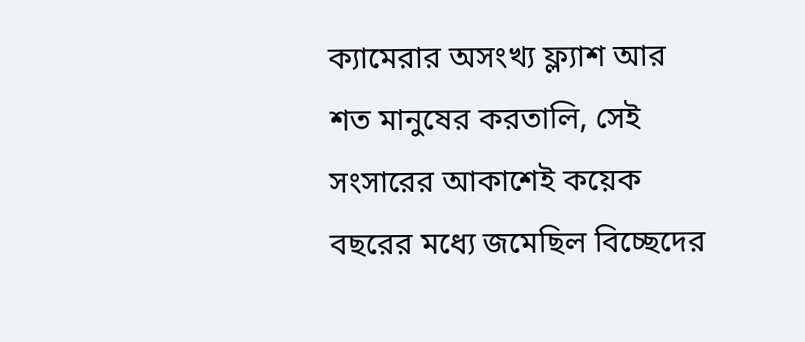ক্যামেরার অসংখ্য ফ্ল্যাশ আর শত মানুষের করতালি, সেই সংসারের আকাশেই কয়েক বছরের মধ্যে জমেছিল বিচ্ছেদের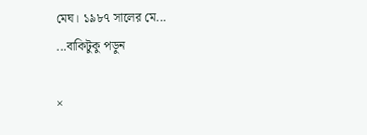মেঘ। ১৯৮৭ সালের মে... ...বাকিটুকু পড়ুন

×